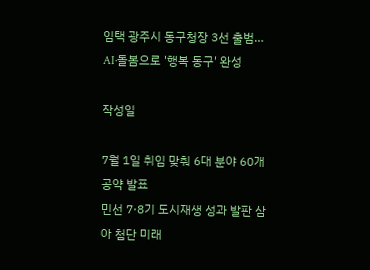임택 광주시 동구청장 3선 출범… AI·돌봄으로 '행복 동구' 완성

작성일

7월 1일 취임 맞춰 6대 분야 60개 공약 발표
민선 7·8기 도시재생 성과 발판 삼아 첨단 미래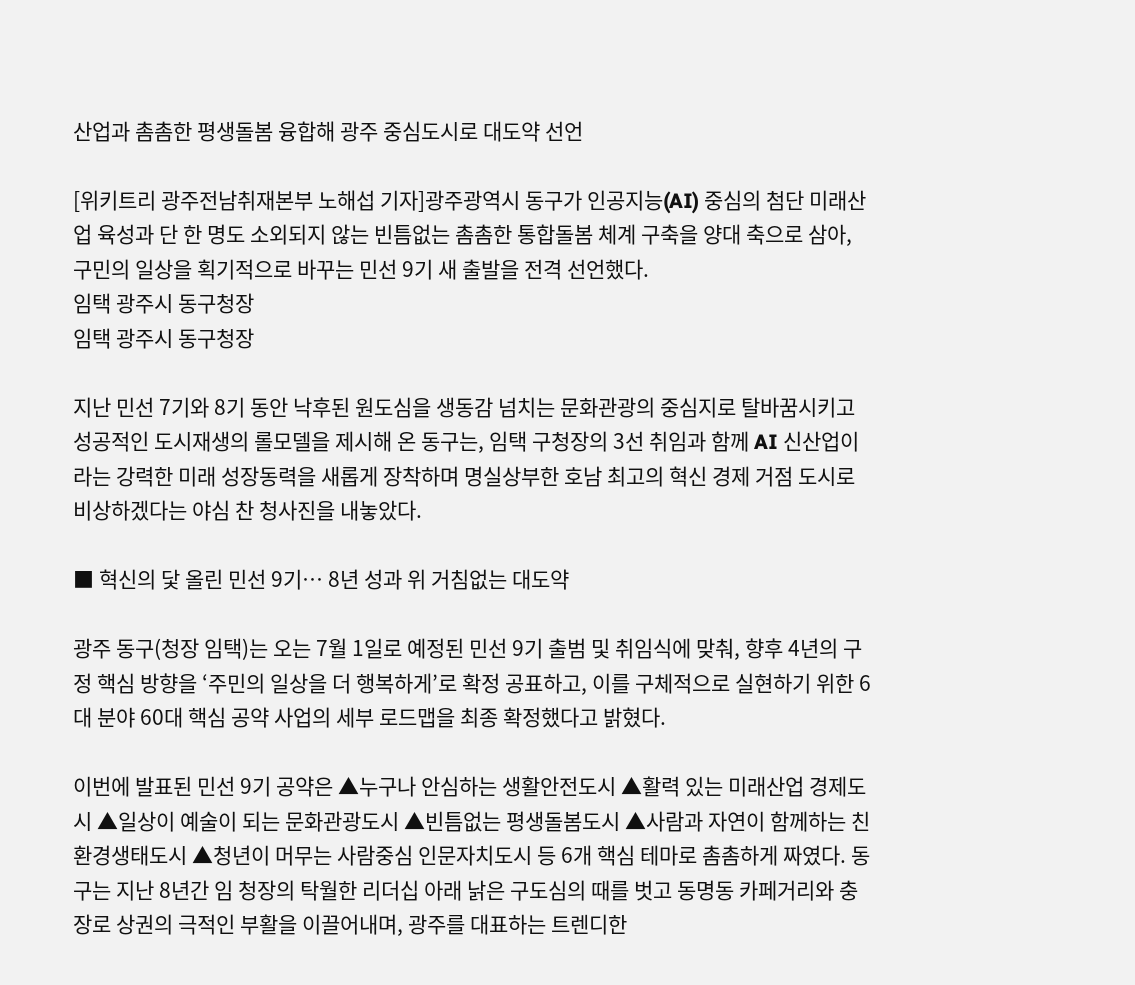산업과 촘촘한 평생돌봄 융합해 광주 중심도시로 대도약 선언

[위키트리 광주전남취재본부 노해섭 기자]광주광역시 동구가 인공지능(AI) 중심의 첨단 미래산업 육성과 단 한 명도 소외되지 않는 빈틈없는 촘촘한 통합돌봄 체계 구축을 양대 축으로 삼아, 구민의 일상을 획기적으로 바꾸는 민선 9기 새 출발을 전격 선언했다.
임택 광주시 동구청장
임택 광주시 동구청장

지난 민선 7기와 8기 동안 낙후된 원도심을 생동감 넘치는 문화관광의 중심지로 탈바꿈시키고 성공적인 도시재생의 롤모델을 제시해 온 동구는, 임택 구청장의 3선 취임과 함께 AI 신산업이라는 강력한 미래 성장동력을 새롭게 장착하며 명실상부한 호남 최고의 혁신 경제 거점 도시로 비상하겠다는 야심 찬 청사진을 내놓았다.

■ 혁신의 닻 올린 민선 9기… 8년 성과 위 거침없는 대도약

광주 동구(청장 임택)는 오는 7월 1일로 예정된 민선 9기 출범 및 취임식에 맞춰, 향후 4년의 구정 핵심 방향을 ‘주민의 일상을 더 행복하게’로 확정 공표하고, 이를 구체적으로 실현하기 위한 6대 분야 60대 핵심 공약 사업의 세부 로드맵을 최종 확정했다고 밝혔다.

이번에 발표된 민선 9기 공약은 ▲누구나 안심하는 생활안전도시 ▲활력 있는 미래산업 경제도시 ▲일상이 예술이 되는 문화관광도시 ▲빈틈없는 평생돌봄도시 ▲사람과 자연이 함께하는 친환경생태도시 ▲청년이 머무는 사람중심 인문자치도시 등 6개 핵심 테마로 촘촘하게 짜였다. 동구는 지난 8년간 임 청장의 탁월한 리더십 아래 낡은 구도심의 때를 벗고 동명동 카페거리와 충장로 상권의 극적인 부활을 이끌어내며, 광주를 대표하는 트렌디한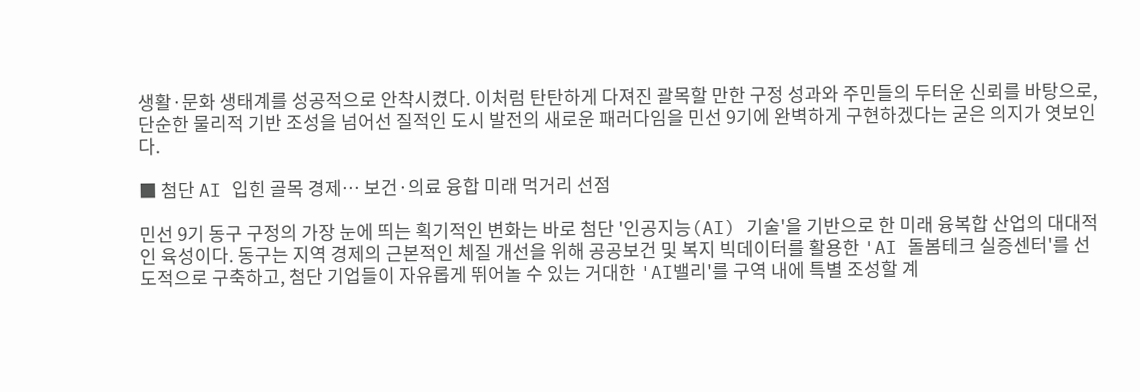생활·문화 생태계를 성공적으로 안착시켰다. 이처럼 탄탄하게 다져진 괄목할 만한 구정 성과와 주민들의 두터운 신뢰를 바탕으로, 단순한 물리적 기반 조성을 넘어선 질적인 도시 발전의 새로운 패러다임을 민선 9기에 완벽하게 구현하겠다는 굳은 의지가 엿보인다.

■ 첨단 AI 입힌 골목 경제… 보건·의료 융합 미래 먹거리 선점

민선 9기 동구 구정의 가장 눈에 띄는 획기적인 변화는 바로 첨단 '인공지능(AI) 기술'을 기반으로 한 미래 융복합 산업의 대대적인 육성이다. 동구는 지역 경제의 근본적인 체질 개선을 위해 공공보건 및 복지 빅데이터를 활용한 'AI 돌봄테크 실증센터'를 선도적으로 구축하고, 첨단 기업들이 자유롭게 뛰어놀 수 있는 거대한 'AI밸리'를 구역 내에 특별 조성할 계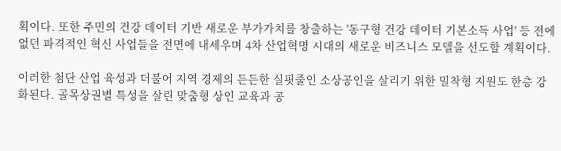획이다. 또한 주민의 건강 데이터 기반 새로운 부가가치를 창출하는 '동구형 건강 데이터 기본소득 사업' 등 전에 없던 파격적인 혁신 사업들을 전면에 내세우며 4차 산업혁명 시대의 새로운 비즈니스 모델을 선도할 계획이다.

이러한 첨단 산업 육성과 더불어 지역 경제의 든든한 실핏줄인 소상공인을 살리기 위한 밀착형 지원도 한층 강화된다. 골목상권별 특성을 살린 맞춤형 상인 교육과 공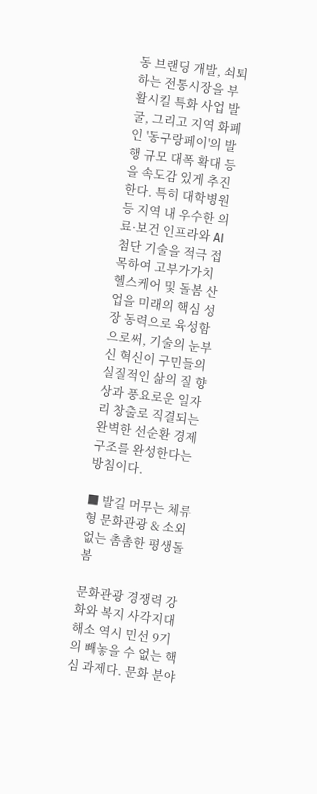동 브랜딩 개발, 쇠퇴하는 전통시장을 부활시킬 특화 사업 발굴, 그리고 지역 화폐인 '동구랑페이'의 발행 규모 대폭 확대 등을 속도감 있게 추진한다. 특히 대학병원 등 지역 내 우수한 의료·보건 인프라와 AI 첨단 기술을 적극 접목하여 고부가가치 헬스케어 및 돌봄 산업을 미래의 핵심 성장 동력으로 육성함으로써, 기술의 눈부신 혁신이 구민들의 실질적인 삶의 질 향상과 풍요로운 일자리 창출로 직결되는 완벽한 선순환 경제 구조를 완성한다는 방침이다.

■ 발길 머무는 체류형 문화관광 & 소외 없는 촘촘한 평생돌봄

문화관광 경쟁력 강화와 복지 사각지대 해소 역시 민선 9기의 빼놓을 수 없는 핵심 과제다. 문화 분야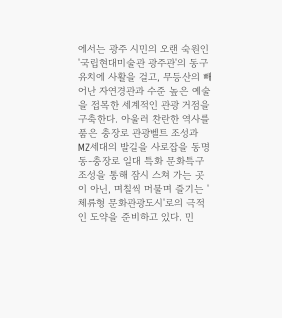에서는 광주 시민의 오랜 숙원인 '국립현대미술관 광주관'의 동구 유치에 사활을 걸고, 무등산의 빼어난 자연경관과 수준 높은 예술을 접목한 세계적인 관광 거점을 구축한다. 아울러 찬란한 역사를 품은 충장로 관광벨트 조성과 MZ세대의 발길을 사로잡을 동명동-충장로 일대 특화 문화특구 조성을 통해 잠시 스쳐 가는 곳이 아닌, 며칠씩 머물며 즐기는 '체류형 문화관광도시'로의 극적인 도약을 준비하고 있다. 민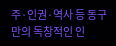주·인권·역사 등 동구만의 독창적인 인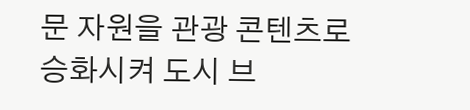문 자원을 관광 콘텐츠로 승화시켜 도시 브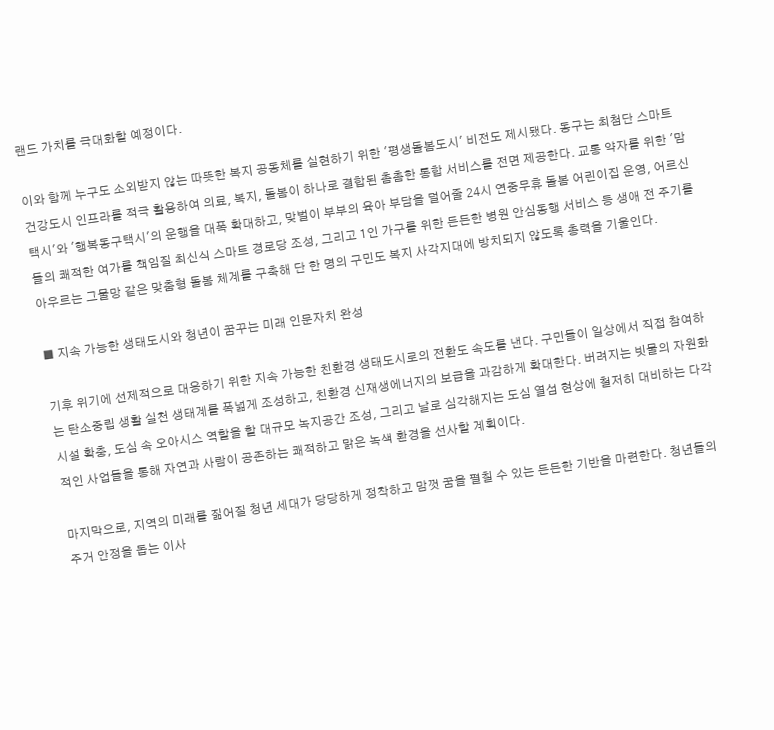랜드 가치를 극대화할 예정이다.

이와 함께 누구도 소외받지 않는 따뜻한 복지 공동체를 실현하기 위한 '평생돌봄도시' 비전도 제시됐다. 동구는 최첨단 스마트 건강도시 인프라를 적극 활용하여 의료, 복지, 돌봄이 하나로 결합된 촘촘한 통합 서비스를 전면 제공한다. 교통 약자를 위한 '맘택시'와 '행복동구택시'의 운행을 대폭 확대하고, 맞벌이 부부의 육아 부담을 덜어줄 24시 연중무휴 돌봄 어린이집 운영, 어르신들의 쾌적한 여가를 책임질 최신식 스마트 경로당 조성, 그리고 1인 가구를 위한 든든한 병원 안심동행 서비스 등 생애 전 주기를 아우르는 그물망 같은 맞춤형 돌봄 체계를 구축해 단 한 명의 구민도 복지 사각지대에 방치되지 않도록 총력을 기울인다.

■ 지속 가능한 생태도시와 청년이 꿈꾸는 미래 인문자치 완성

기후 위기에 선제적으로 대응하기 위한 지속 가능한 친환경 생태도시로의 전환도 속도를 낸다. 구민들이 일상에서 직접 참여하는 탄소중립 생활 실천 생태계를 폭넓게 조성하고, 친환경 신재생에너지의 보급을 과감하게 확대한다. 버려지는 빗물의 자원화 시설 확충, 도심 속 오아시스 역할을 할 대규모 녹지공간 조성, 그리고 날로 심각해지는 도심 열섬 현상에 철저히 대비하는 다각적인 사업들을 통해 자연과 사람이 공존하는 쾌적하고 맑은 녹색 환경을 선사할 계획이다.

마지막으로, 지역의 미래를 짊어질 청년 세대가 당당하게 정착하고 맘껏 꿈을 펼칠 수 있는 든든한 기반을 마련한다. 청년들의 주거 안정을 돕는 이사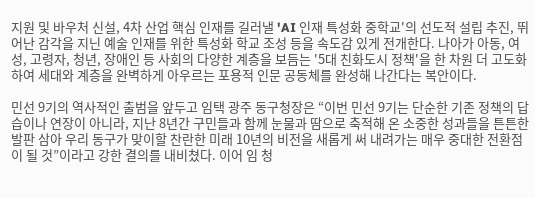지원 및 바우처 신설, 4차 산업 핵심 인재를 길러낼 'AI 인재 특성화 중학교'의 선도적 설립 추진, 뛰어난 감각을 지닌 예술 인재를 위한 특성화 학교 조성 등을 속도감 있게 전개한다. 나아가 아동, 여성, 고령자, 청년, 장애인 등 사회의 다양한 계층을 보듬는 '5대 친화도시 정책'을 한 차원 더 고도화하여 세대와 계층을 완벽하게 아우르는 포용적 인문 공동체를 완성해 나간다는 복안이다.

민선 9기의 역사적인 출범을 앞두고 임택 광주 동구청장은 “이번 민선 9기는 단순한 기존 정책의 답습이나 연장이 아니라, 지난 8년간 구민들과 함께 눈물과 땀으로 축적해 온 소중한 성과들을 튼튼한 발판 삼아 우리 동구가 맞이할 찬란한 미래 10년의 비전을 새롭게 써 내려가는 매우 중대한 전환점이 될 것”이라고 강한 결의를 내비쳤다. 이어 임 청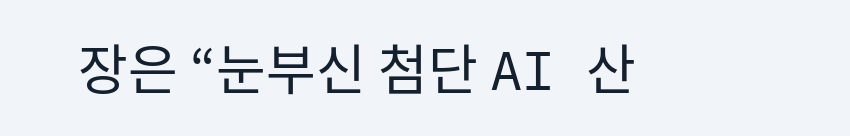장은 “눈부신 첨단 AI 산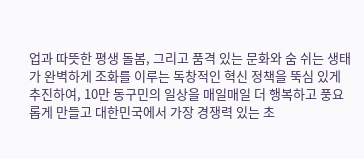업과 따뜻한 평생 돌봄, 그리고 품격 있는 문화와 숨 쉬는 생태가 완벽하게 조화를 이루는 독창적인 혁신 정책을 뚝심 있게 추진하여, 10만 동구민의 일상을 매일매일 더 행복하고 풍요롭게 만들고 대한민국에서 가장 경쟁력 있는 초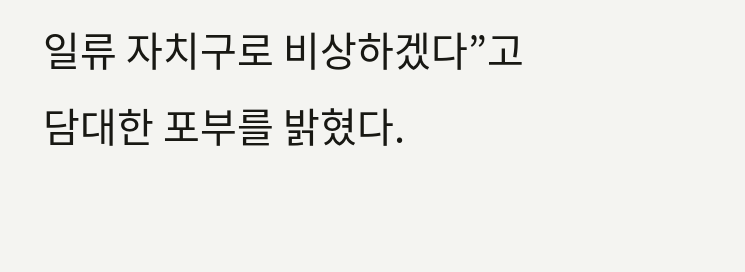일류 자치구로 비상하겠다”고 담대한 포부를 밝혔다.